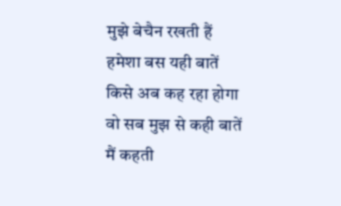मुझे बेचैन रखती हैं हमेशा बस यही बातें
किसे अब कह रहा होगा वो सब मुझ से कही बातें
मैं कहती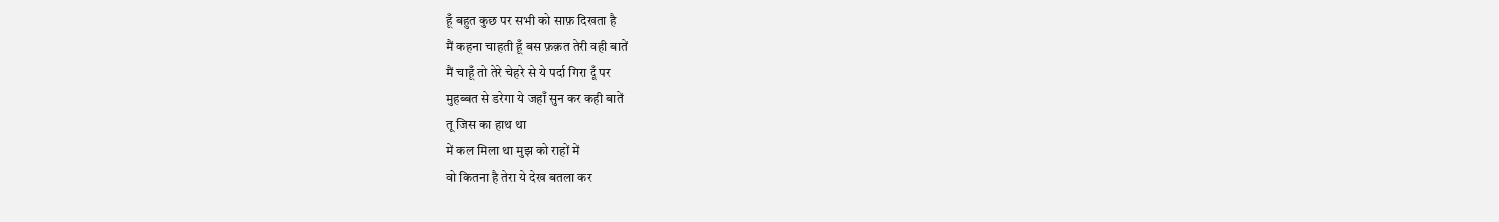हूँ बहुत कुछ पर सभी को साफ़ दिखता है
मैं कहना चाहती हूँ बस फ़क़त तेरी वही बातें
मैं चाहूँ तो तेरे चेहरे से ये पर्दा गिरा दूँ पर
मुहब्बत से डरेगा ये जहाँ सुन कर कही बातें
तू जिस का हाथ था
में कल मिला था मुझ को राहों में
वो कितना है तेरा ये देख बतला कर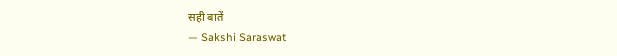सही बातें
— Sakshi Saraswat